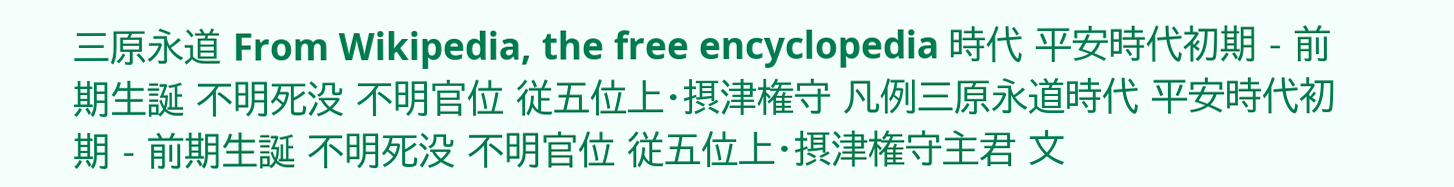三原永道 From Wikipedia, the free encyclopedia 時代 平安時代初期 - 前期生誕 不明死没 不明官位 従五位上・摂津権守 凡例三原永道時代 平安時代初期 - 前期生誕 不明死没 不明官位 従五位上・摂津権守主君 文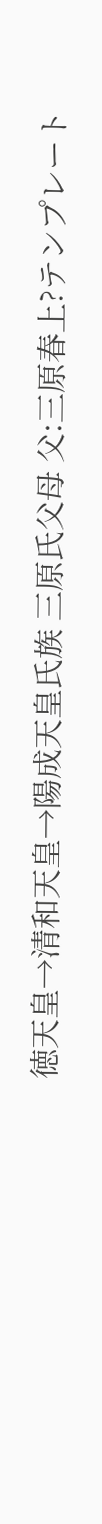徳天皇→清和天皇→陽成天皇氏族 三原氏父母 父:三原春上?テンプレート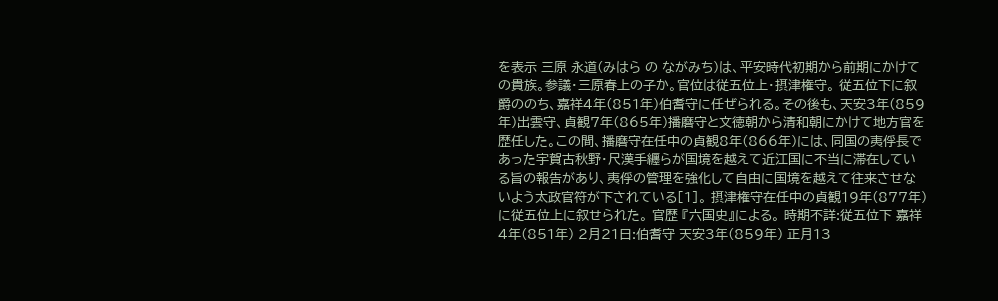を表示 三原 永道(みはら の ながみち)は、平安時代初期から前期にかけての貴族。参議・三原春上の子か。官位は従五位上・摂津権守。 従五位下に叙爵ののち、嘉祥4年(851年)伯耆守に任ぜられる。その後も、天安3年(859年)出雲守、貞観7年(865年)播磨守と文徳朝から清和朝にかけて地方官を歴任した。この間、播磨守在任中の貞観8年(866年)には、同国の夷俘長であった宇賀古秋野・尺漢手纒らが国境を越えて近江国に不当に滞在している旨の報告があり、夷俘の管理を強化して自由に国境を越えて往来させないよう太政官符が下されている[1]。 摂津権守在任中の貞観19年(877年)に従五位上に叙せられた。 官歴 『六国史』による。 時期不詳:従五位下 嘉祥4年(851年) 2月21日:伯耆守 天安3年(859年) 正月13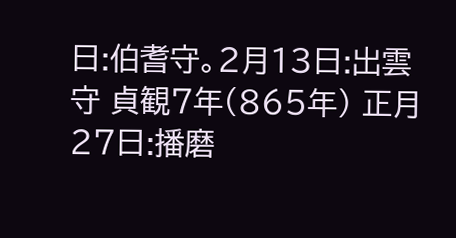日:伯耆守。2月13日:出雲守 貞観7年(865年) 正月27日:播磨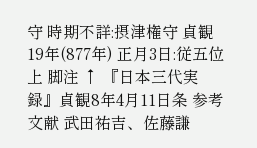守 時期不詳:摂津権守 貞観19年(877年) 正月3日:従五位上 脚注 ↑ 『日本三代実録』貞観8年4月11日条 参考文献 武田祐吉、佐藤謙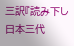三訳『読み下し 日本三代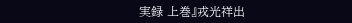実録 上巻』戎光祥出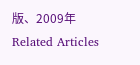版、2009年 Related Articles